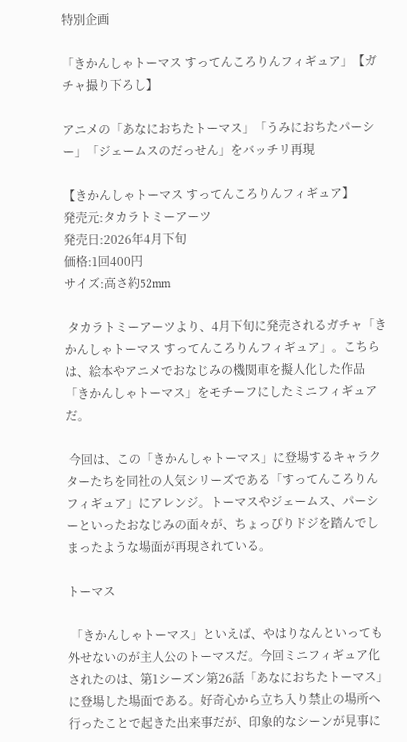特別企画

「きかんしゃトーマス すってんころりんフィギュア」【ガチャ撮り下ろし】

アニメの「あなにおちたトーマス」「うみにおちたパーシー」「ジェームスのだっせん」をバッチリ再現

【きかんしゃトーマス すってんころりんフィギュア】
発売元:タカラトミーアーツ
発売日:2026年4月下旬
価格:1回400円
サイズ:高さ約52mm

 タカラトミーアーツより、4月下旬に発売されるガチャ「きかんしゃトーマス すってんころりんフィギュア」。こちらは、絵本やアニメでおなじみの機関車を擬人化した作品「きかんしゃトーマス」をモチーフにしたミニフィギュアだ。

 今回は、この「きかんしゃトーマス」に登場するキャラクターたちを同社の人気シリーズである「すってんころりんフィギュア」にアレンジ。トーマスやジェームス、パーシーといったおなじみの面々が、ちょっぴりドジを踏んでしまったような場面が再現されている。

トーマス

 「きかんしゃトーマス」といえば、やはりなんといっても外せないのが主人公のトーマスだ。今回ミニフィギュア化されたのは、第1シーズン第26話「あなにおちたトーマス」に登場した場面である。好奇心から立ち入り禁止の場所へ行ったことで起きた出来事だが、印象的なシーンが見事に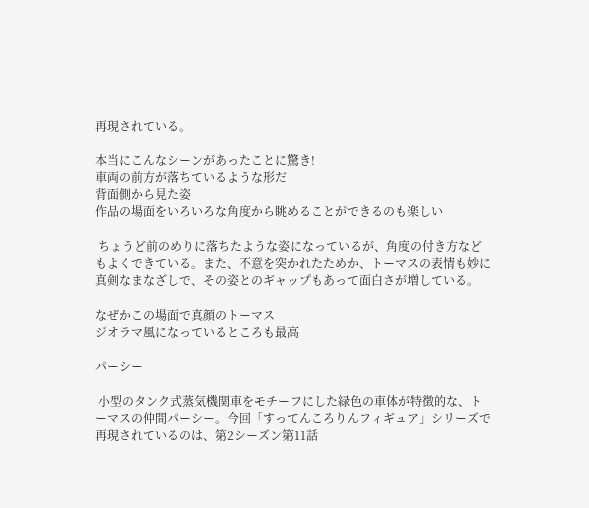再現されている。

本当にこんなシーンがあったことに驚き!
車両の前方が落ちているような形だ
背面側から見た姿
作品の場面をいろいろな角度から眺めることができるのも楽しい

 ちょうど前のめりに落ちたような姿になっているが、角度の付き方などもよくできている。また、不意を突かれたためか、トーマスの表情も妙に真剣なまなざしで、その姿とのギャップもあって面白さが増している。

なぜかこの場面で真顔のトーマス
ジオラマ風になっているところも最高

パーシー

 小型のタンク式蒸気機関車をモチーフにした緑色の車体が特徴的な、トーマスの仲間パーシー。今回「すってんころりんフィギュア」シリーズで再現されているのは、第2シーズン第11話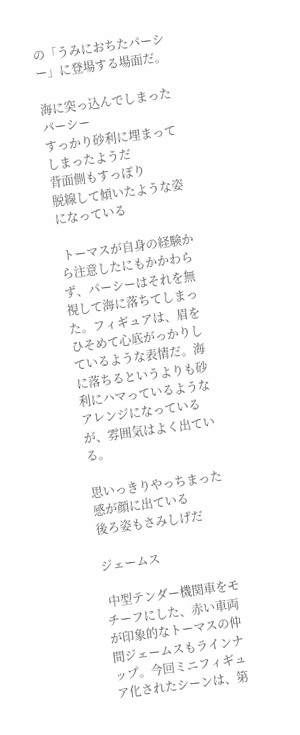の「うみにおちたパーシー」に登場する場面だ。

海に突っ込んでしまったパーシー
すっかり砂利に埋まってしまったようだ
背面側もすっぽり
脱線して傾いたような姿になっている

 トーマスが自身の経験から注意したにもかかわらず、パーシーはそれを無視して海に落ちてしまった。フィギュアは、眉をひそめて心底がっかりしているような表情だ。海に落ちるというよりも砂利にハマっているようなアレンジになっているが、雰囲気はよく出ている。

思いっきりやっちまった感が顔に出ている
後ろ姿もさみしげだ

ジェームス

 中型テンダー機関車をモチーフにした、赤い車両が印象的なトーマスの仲間ジェームスもラインナップ。今回ミニフィギュア化されたシーンは、第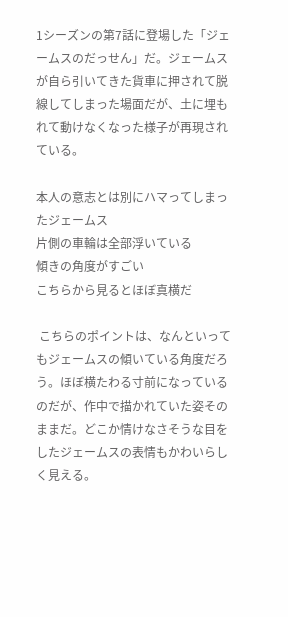1シーズンの第7話に登場した「ジェームスのだっせん」だ。ジェームスが自ら引いてきた貨車に押されて脱線してしまった場面だが、土に埋もれて動けなくなった様子が再現されている。

本人の意志とは別にハマってしまったジェームス
片側の車輪は全部浮いている
傾きの角度がすごい
こちらから見るとほぼ真横だ

 こちらのポイントは、なんといってもジェームスの傾いている角度だろう。ほぼ横たわる寸前になっているのだが、作中で描かれていた姿そのままだ。どこか情けなさそうな目をしたジェームスの表情もかわいらしく見える。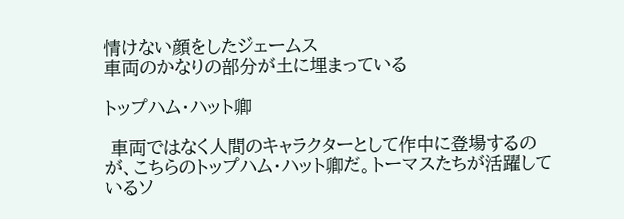情けない顔をしたジェームス
車両のかなりの部分が土に埋まっている

トップハム・ハット卿

 車両ではなく人間のキャラクターとして作中に登場するのが、こちらのトップハム・ハット卿だ。トーマスたちが活躍しているソ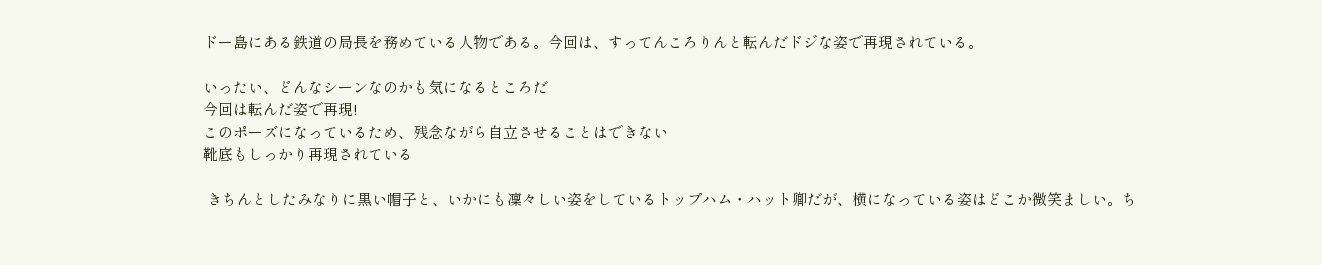ドー島にある鉄道の局長を務めている人物である。今回は、すってんころりんと転んだドジな姿で再現されている。

いったい、どんなシーンなのかも気になるところだ
今回は転んだ姿で再現!
このポーズになっているため、残念ながら自立させることはできない
靴底もしっかり再現されている

 きちんとしたみなりに黒い帽子と、いかにも凜々しい姿をしているトップハム・ハット卿だが、横になっている姿はどこか微笑ましい。ち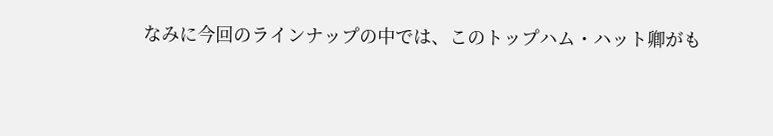なみに今回のラインナップの中では、このトップハム・ハット卿がも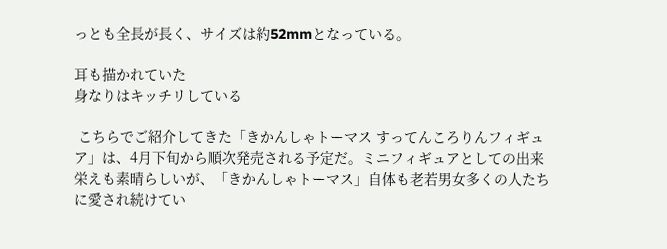っとも全長が長く、サイズは約52mmとなっている。

耳も描かれていた
身なりはキッチリしている

 こちらでご紹介してきた「きかんしゃトーマス すってんころりんフィギュア」は、4月下旬から順次発売される予定だ。ミニフィギュアとしての出来栄えも素晴らしいが、「きかんしゃトーマス」自体も老若男女多くの人たちに愛され続けてい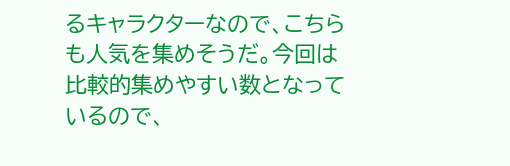るキャラクターなので、こちらも人気を集めそうだ。今回は比較的集めやすい数となっているので、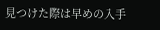見つけた際は早めの入手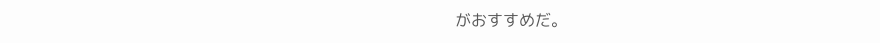がおすすめだ。